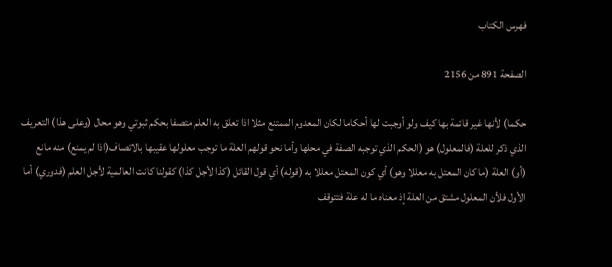فهرس الكتاب

الصفحة 891 من 2156

حكما) لأنها غير قائمة بها كيف ولو أوجبت لها أحكاما لكان المعدوم الممتنع مثلا اذا تعلق به العلم متصفا بحكم ثبوتي وهو محال (وعلى هذا) التعريف الذي ذكر للعلة (فالمعلول) هو (الحكم الذي توجبه الصفة في محلها وأما نحو قولهم العلة ما توجب معلولها عقيبها بالاتصاف(اذا لم يمنع) منه مانع (أو) العلة (ما كان المعتل به معللا وهو) أي كون المعتل معللا به (قوله) أي قول القائل (كذا لأجل كذا) كقولنا كانت العالمية لأجل العلم (فدوري) أما الأول فلأن المعلول مشتق من العلة إذ معناه ما له علة فتتوقف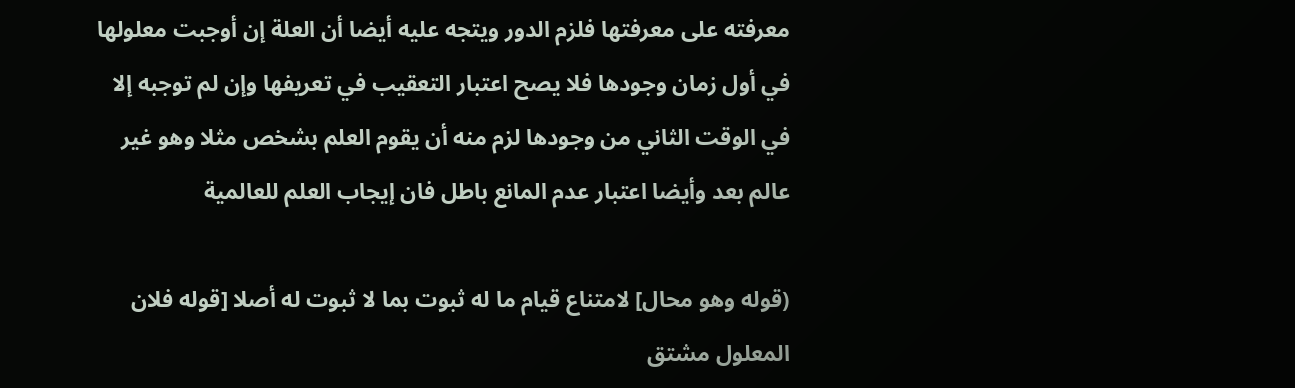معرفته على معرفتها فلزم الدور ويتجه عليه أيضا أن العلة إن أوجبت معلولها في أول زمان وجودها فلا يصح اعتبار التعقيب في تعريفها وإن لم توجبه إلا في الوقت الثاني من وجودها لزم منه أن يقوم العلم بشخص مثلا وهو غير عالم بعد وأيضا اعتبار عدم المانع باطل فان إيجاب العلم للعالمية

(قوله وهو محال] لامتناع قيام ما له ثبوت بما لا ثبوت له أصلا [قوله فلان المعلول مشتق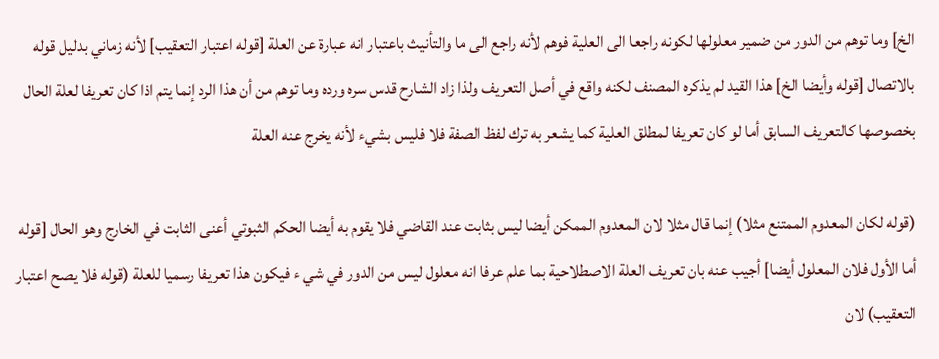الخ] وما توهم من الدور من ضمير معلولها لكونه راجعا الى العلية فوهم لأنه راجع الى ما والتأنيث باعتبار انه عبارة عن العلة [قوله اعتبار التعقيب] لأنه زماني بدليل قوله بالاتصال [قوله وأيضا الخ] هذا القيد لم يذكره المصنف لكنه واقع في أصل التعريف ولذا زاد الشارح قدس سره ورده وما توهم من أن هذا الرد إنما يتم اذا كان تعريفا لعلة الحال بخصوصها كالتعريف السابق أما لو كان تعريفا لمطلق العلية كما يشعر به ترك لفظ الصفة فلا فليس بشيء لأنه يخرج عنه العلة

(قوله لكان المعدوم الممتنع مثلا) إنما قال مثلا لان المعدوم الممكن أيضا ليس بثابت عند القاضي فلا يقوم به أيضا الحكم الثبوتي أعنى الثابت في الخارج وهو الحال [قوله أما الأول فلان المعلول أيضا] أجيب عنه بان تعريف العلة الاصطلاحية بما علم عرفا انه معلول ليس من الدور في شي ء فيكون هذا تعريفا رسميا للعلة (قوله فلا يصح اعتبار التعقيب) لان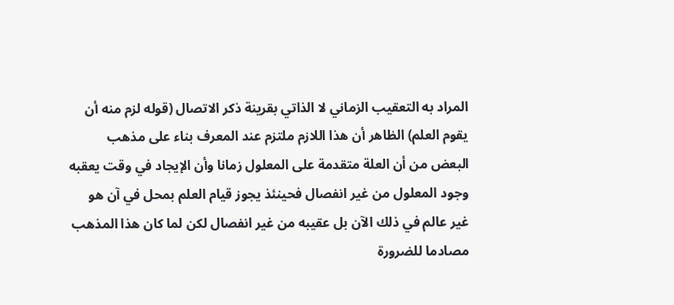المراد به التعقيب الزماني لا الذاتي بقرينة ذكر الاتصال (قوله لزم منه أن يقوم العلم) الظاهر أن هذا اللازم ملتزم عند المعرف بناء على مذهب البعض من أن العلة متقدمة على المعلول زمانا وأن الإيجاد في وقت يعقبه وجود المعلول من غير انفصال فحينئذ يجوز قيام العلم بمحل في آن هو غير عالم في ذلك الآن بل عقيبه من غير انفصال لكن لما كان هذا المذهب مصادما للضرورة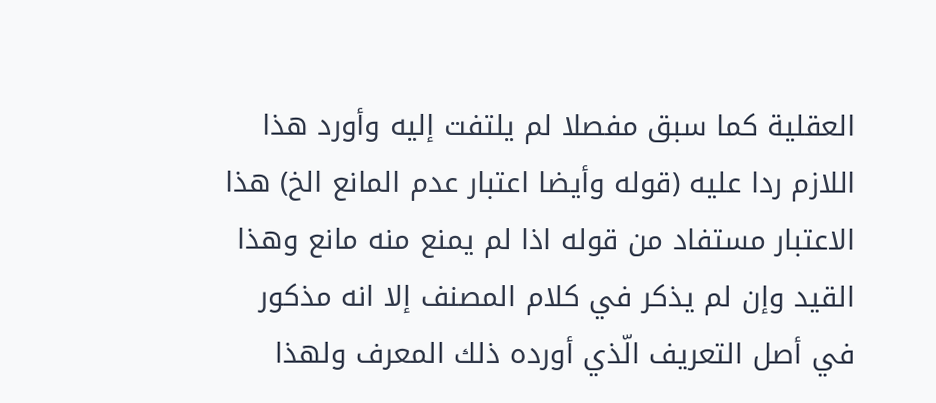العقلية كما سبق مفصلا لم يلتفت إليه وأورد هذا اللازم ردا عليه (قوله وأيضا اعتبار عدم المانع الخ) هذا الاعتبار مستفاد من قوله اذا لم يمنع منه مانع وهذا القيد وإن لم يذكر في كلام المصنف إلا انه مذكور في أصل التعريف الّذي أورده ذلك المعرف ولهذا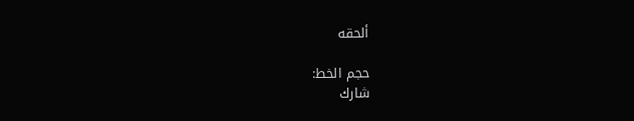ألحقه

حجم الخط:
شارك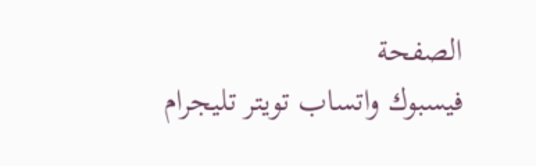الصفحة
فيسبوك واتساب تويتر تليجرام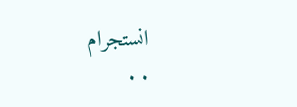انستجرام
. .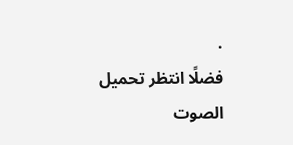.
فضلًا انتظر تحميل الصوت